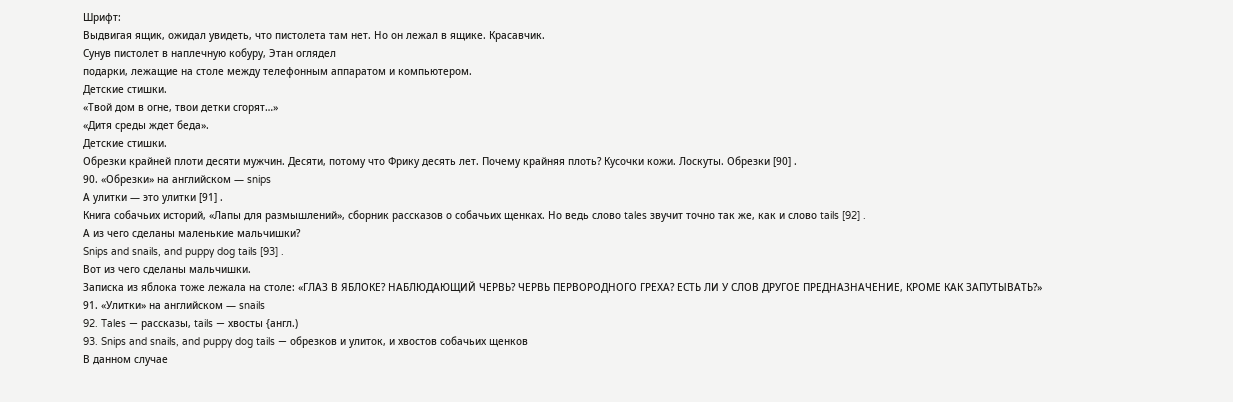Шрифт:
Выдвигая ящик, ожидал увидеть, что пистолета там нет. Но он лежал в ящике. Красавчик.
Сунув пистолет в наплечную кобуру, Этан оглядел
подарки, лежащие на столе между телефонным аппаратом и компьютером.
Детские стишки.
«Твой дом в огне, твои детки сгорят…»
«Дитя среды ждет беда».
Детские стишки.
Обрезки крайней плоти десяти мужчин. Десяти, потому что Фрику десять лет. Почему крайняя плоть? Кусочки кожи. Лоскуты. Обрезки [90] .
90. «Обрезки» на английском — snips
А улитки — это улитки [91] .
Книга собачьих историй, «Лапы для размышлений», сборник рассказов о собачьих щенках. Но ведь слово tales звучит точно так же, как и слово tails [92] .
А из чего сделаны маленькие мальчишки?
Snips and snails, and puppy dog tails [93] .
Вот из чего сделаны мальчишки.
Записка из яблока тоже лежала на столе: «ГЛАЗ В ЯБЛОКЕ? НАБЛЮДАЮЩИЙ ЧЕРВЬ? ЧЕРВЬ ПЕРВОРОДНОГО ГРЕХА? ЕСТЬ ЛИ У СЛОВ ДРУГОЕ ПРЕДНАЗНАЧЕНИЕ, КРОМЕ КАК ЗАПУТЫВАТЬ?»
91. «Улитки» на английском — snails
92. Tales — рассказы, tails — хвосты {англ.)
93. Snips and snails, and puppy dog tails — обрезков и улиток, и хвостов собачьих щенков
В данном случае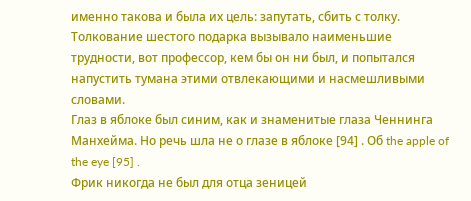именно такова и была их цель: запутать, сбить с толку. Толкование шестого подарка вызывало наименьшие трудности, вот профессор, кем бы он ни был, и попытался напустить тумана этими отвлекающими и насмешливыми словами.
Глаз в яблоке был синим, как и знаменитые глаза Ченнинга Манхейма. Но речь шла не о глазе в яблоке [94] . Об the apple of the eye [95] .
Фрик никогда не был для отца зеницей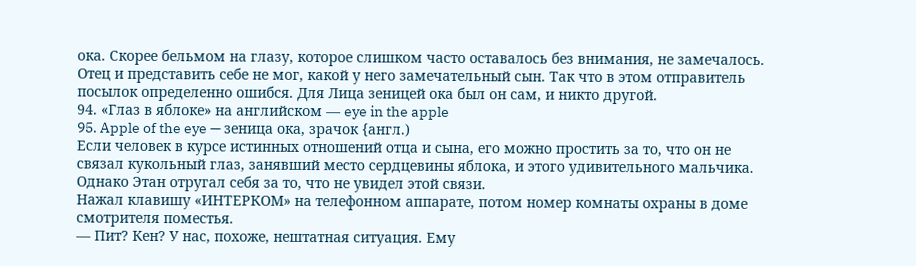ока. Скорее бельмом на глазу, которое слишком часто оставалось без внимания, не замечалось. Отец и представить себе не мог, какой у него замечательный сын. Так что в этом отправитель посылок определенно ошибся. Для Лица зеницей ока был он сам, и никто другой.
94. «Глаз в яблоке» на английском — eye in the apple
95. Apple of the eye — зеница ока, зрачок {англ.)
Если человек в курсе истинных отношений отца и сына, его можно простить за то, что он не связал кукольный глаз, занявший место сердцевины яблока, и этого удивительного мальчика. Однако Этан отругал себя за то, что не увидел этой связи.
Нажал клавишу «ИНТЕРКОМ» на телефонном аппарате, потом номер комнаты охраны в доме смотрителя поместья.
— Пит? Кен? У нас, похоже, нештатная ситуация. Ему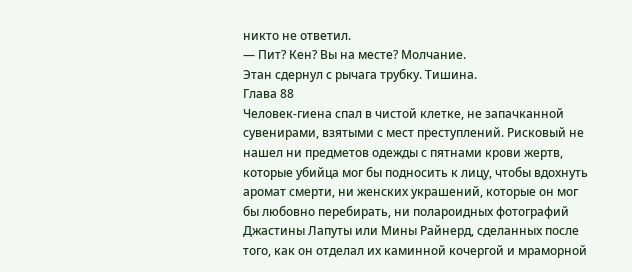никто не ответил.
— Пит? Кен? Вы на месте? Молчание.
Этан сдернул с рычага трубку. Тишина.
Глава 88
Человек-гиена спал в чистой клетке, не запачканной сувенирами, взятыми с мест преступлений. Рисковый не нашел ни предметов одежды с пятнами крови жертв, которые убийца мог бы подносить к лицу, чтобы вдохнуть аромат смерти, ни женских украшений, которые он мог бы любовно перебирать, ни полароидных фотографий Джастины Лапуты или Мины Райнерд, сделанных после того, как он отделал их каминной кочергой и мраморной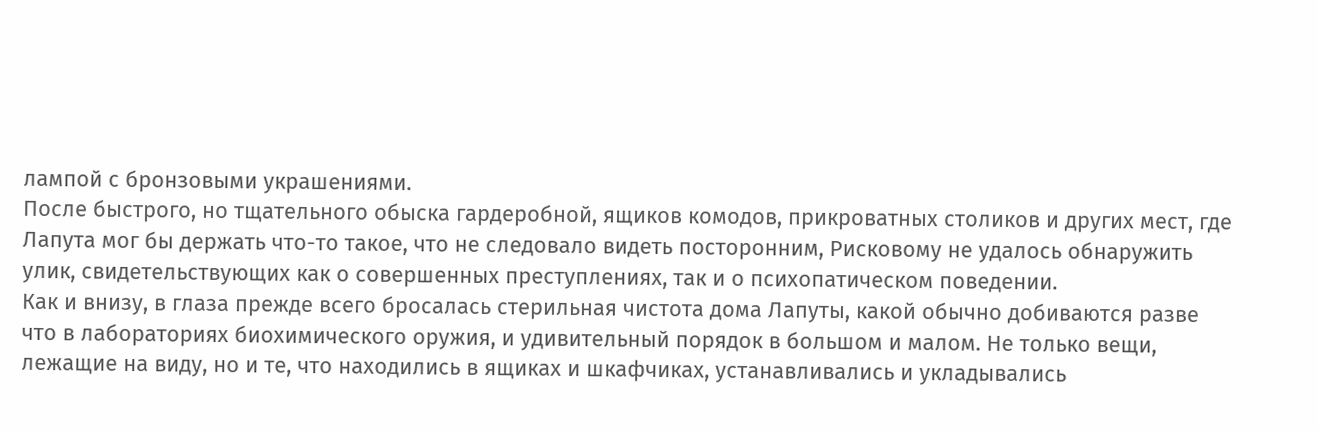лампой с бронзовыми украшениями.
После быстрого, но тщательного обыска гардеробной, ящиков комодов, прикроватных столиков и других мест, где Лапута мог бы держать что-то такое, что не следовало видеть посторонним, Рисковому не удалось обнаружить улик, свидетельствующих как о совершенных преступлениях, так и о психопатическом поведении.
Как и внизу, в глаза прежде всего бросалась стерильная чистота дома Лапуты, какой обычно добиваются разве что в лабораториях биохимического оружия, и удивительный порядок в большом и малом. Не только вещи, лежащие на виду, но и те, что находились в ящиках и шкафчиках, устанавливались и укладывались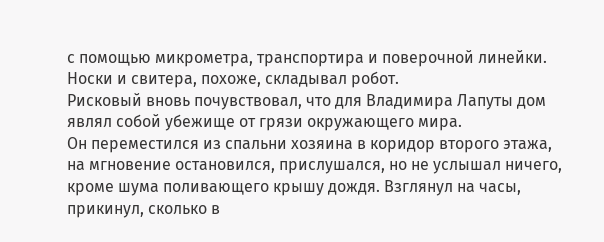с помощью микрометра, транспортира и поверочной линейки. Носки и свитера, похоже, складывал робот.
Рисковый вновь почувствовал, что для Владимира Лапуты дом являл собой убежище от грязи окружающего мира.
Он переместился из спальни хозяина в коридор второго этажа, на мгновение остановился, прислушался, но не услышал ничего, кроме шума поливающего крышу дождя. Взглянул на часы, прикинул, сколько в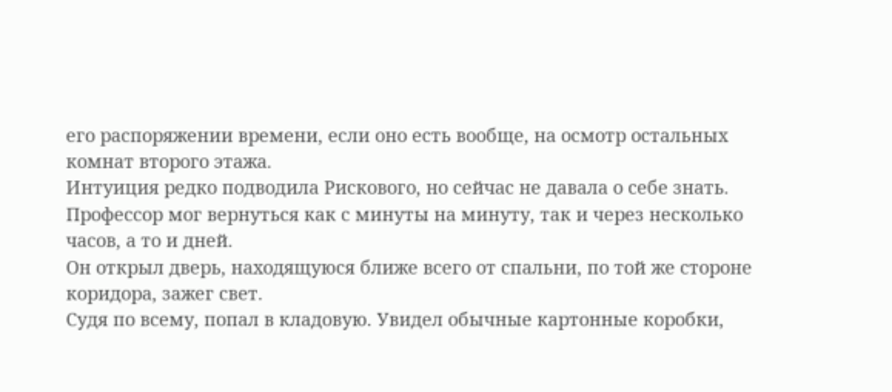его распоряжении времени, если оно есть вообще, на осмотр остальных комнат второго этажа.
Интуиция редко подводила Рискового, но сейчас не давала о себе знать. Профессор мог вернуться как с минуты на минуту, так и через несколько часов, а то и дней.
Он открыл дверь, находящуюся ближе всего от спальни, по той же стороне коридора, зажег свет.
Судя по всему, попал в кладовую. Увидел обычные картонные коробки,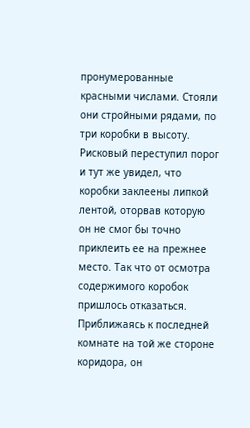пронумерованные красными числами. Стояли они стройными рядами, по три коробки в высоту.
Рисковый переступил порог и тут же увидел, что коробки заклеены липкой лентой, оторвав которую он не смог бы точно приклеить ее на прежнее место. Так что от осмотра содержимого коробок пришлось отказаться.
Приближаясь к последней комнате на той же стороне коридора, он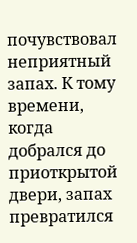почувствовал неприятный запах. К тому времени, когда добрался до приоткрытой двери, запах превратился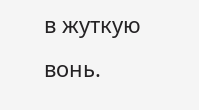в жуткую вонь.